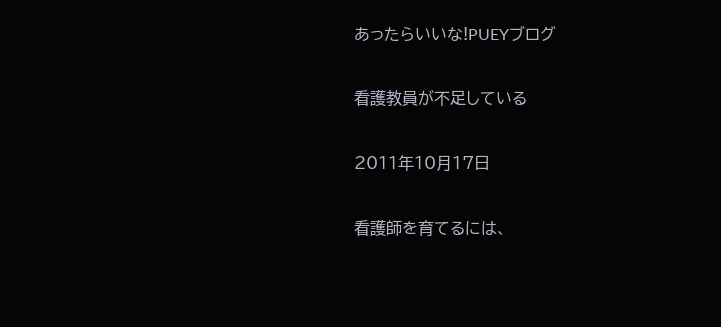あったらいいな!PUEYブログ

看護教員が不足している

2011年10月17日

看護師を育てるには、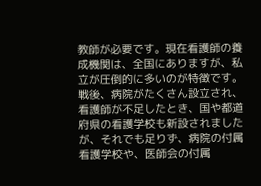教師が必要です。現在看護師の養成機関は、全国にありますが、私立が圧倒的に多いのが特徴です。戦後、病院がたくさん設立され、看護師が不足したとき、国や都道府県の看護学校も新設されましたが、それでも足りず、病院の付属看護学校や、医師会の付属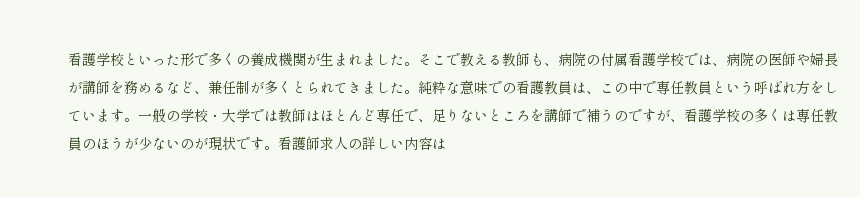看護学校といった形で多くの養成機関が生まれました。そこで教える教師も、病院の付属看護学校では、病院の医師や婦長が講師を務めるなど、兼任制が多くとられてきました。純粋な意味での看護教員は、この中で専任教員という呼ばれ方をしています。一般の学校・大学では教師はほとんど専任で、足りないところを講師で補うのですが、看護学校の多くは専任教員のほうが少ないのが現状です。看護師求人の詳しい内容は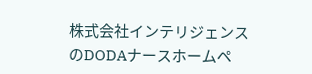株式会社インテリジェンスのDODAナースホームペ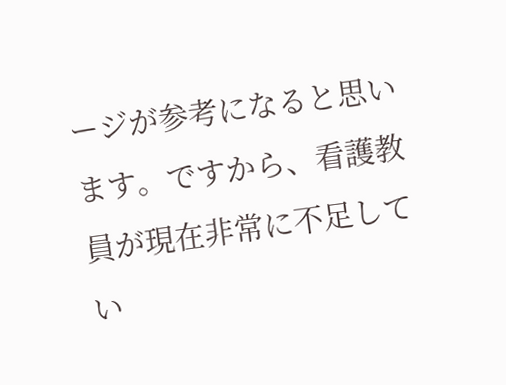ージが参考になると思います。ですから、看護教員が現在非常に不足してい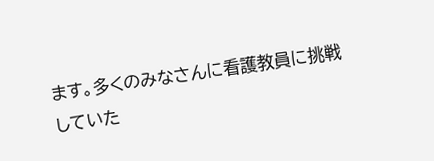ます。多くのみなさんに看護教員に挑戦していた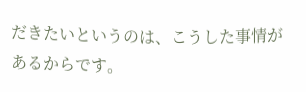だきたいというのは、こうした事情があるからです。